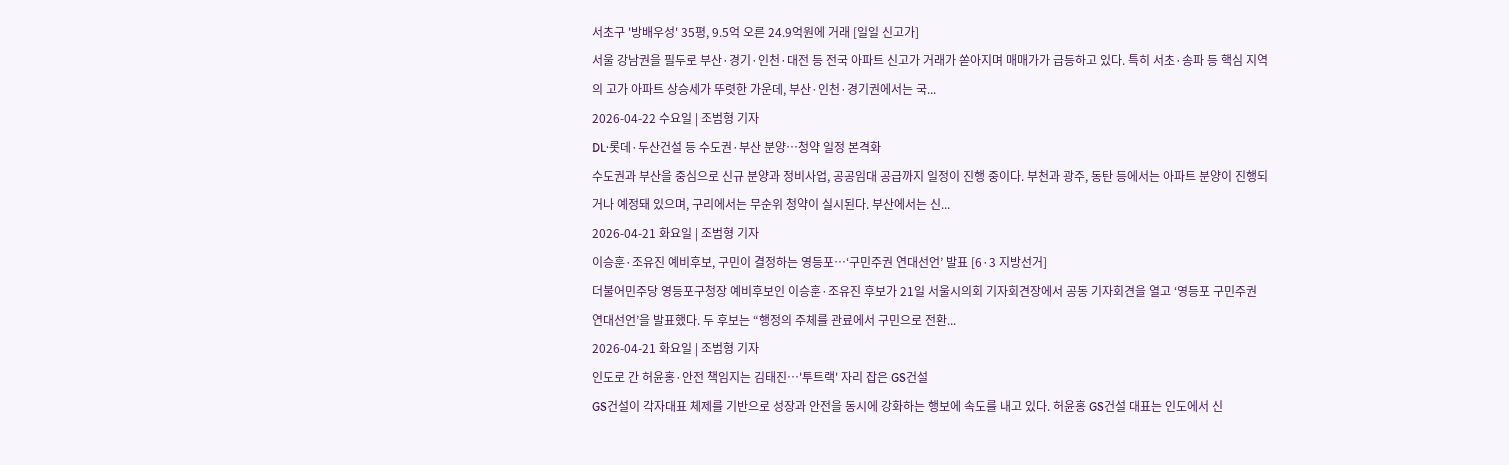서초구 '방배우성' 35평, 9.5억 오른 24.9억원에 거래 [일일 신고가]
서울 강남권을 필두로 부산·경기·인천·대전 등 전국 아파트 신고가 거래가 쏟아지며 매매가가 급등하고 있다. 특히 서초·송파 등 핵심 지역의 고가 아파트 상승세가 뚜렷한 가운데, 부산·인천·경기권에서는 국...
2026-04-22 수요일 | 조범형 기자
DL·롯데·두산건설 등 수도권·부산 분양…청약 일정 본격화
수도권과 부산을 중심으로 신규 분양과 정비사업, 공공임대 공급까지 일정이 진행 중이다. 부천과 광주, 동탄 등에서는 아파트 분양이 진행되거나 예정돼 있으며, 구리에서는 무순위 청약이 실시된다. 부산에서는 신...
2026-04-21 화요일 | 조범형 기자
이승훈·조유진 예비후보, 구민이 결정하는 영등포…‘구민주권 연대선언’ 발표 [6·3 지방선거]
더불어민주당 영등포구청장 예비후보인 이승훈·조유진 후보가 21일 서울시의회 기자회견장에서 공동 기자회견을 열고 ‘영등포 구민주권 연대선언’을 발표했다. 두 후보는 “행정의 주체를 관료에서 구민으로 전환...
2026-04-21 화요일 | 조범형 기자
인도로 간 허윤홍·안전 책임지는 김태진…'투트랙' 자리 잡은 GS건설
GS건설이 각자대표 체제를 기반으로 성장과 안전을 동시에 강화하는 행보에 속도를 내고 있다. 허윤홍 GS건설 대표는 인도에서 신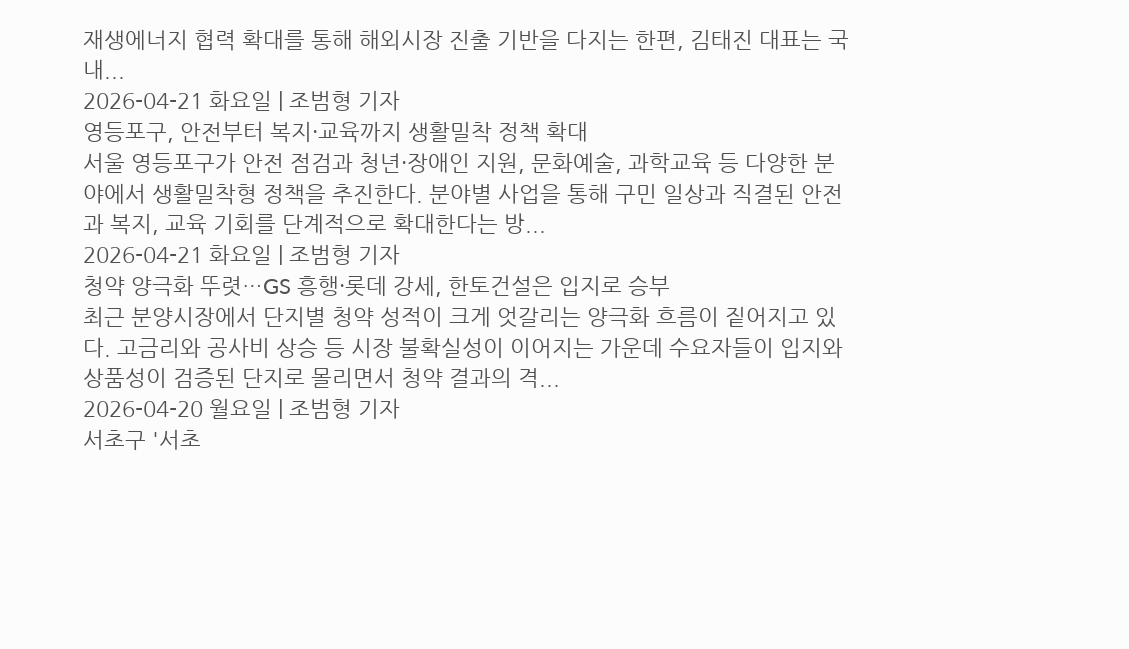재생에너지 협력 확대를 통해 해외시장 진출 기반을 다지는 한편, 김태진 대표는 국내...
2026-04-21 화요일 | 조범형 기자
영등포구, 안전부터 복지·교육까지 생활밀착 정책 확대
서울 영등포구가 안전 점검과 청년·장애인 지원, 문화예술, 과학교육 등 다양한 분야에서 생활밀착형 정책을 추진한다. 분야별 사업을 통해 구민 일상과 직결된 안전과 복지, 교육 기회를 단계적으로 확대한다는 방...
2026-04-21 화요일 | 조범형 기자
청약 양극화 뚜렷…GS 흥행·롯데 강세, 한토건설은 입지로 승부
최근 분양시장에서 단지별 청약 성적이 크게 엇갈리는 양극화 흐름이 짙어지고 있다. 고금리와 공사비 상승 등 시장 불확실성이 이어지는 가운데 수요자들이 입지와 상품성이 검증된 단지로 몰리면서 청약 결과의 격...
2026-04-20 월요일 | 조범형 기자
서초구 '서초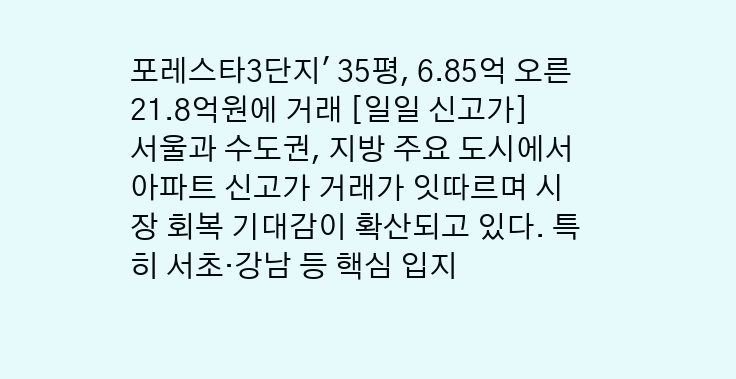포레스타3단지' 35평, 6.85억 오른 21.8억원에 거래 [일일 신고가]
서울과 수도권, 지방 주요 도시에서 아파트 신고가 거래가 잇따르며 시장 회복 기대감이 확산되고 있다. 특히 서초·강남 등 핵심 입지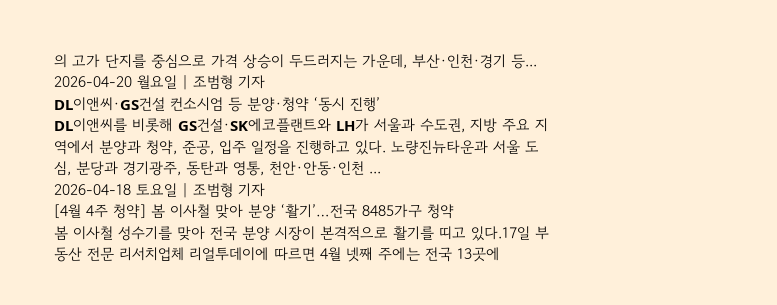의 고가 단지를 중심으로 가격 상승이 두드러지는 가운데, 부산·인천·경기 등...
2026-04-20 월요일 | 조범형 기자
DL이앤씨·GS건설 컨소시엄 등 분양·청약 ‘동시 진행’
DL이앤씨를 비롯해 GS건설·SK에코플랜트와 LH가 서울과 수도권, 지방 주요 지역에서 분양과 청약, 준공, 입주 일정을 진행하고 있다. 노량진뉴타운과 서울 도심, 분당과 경기광주, 동탄과 영통, 천안·안동·인천 ...
2026-04-18 토요일 | 조범형 기자
[4월 4주 청약] 봄 이사철 맞아 분양 ‘활기’…전국 8485가구 청약
봄 이사철 성수기를 맞아 전국 분양 시장이 본격적으로 활기를 띠고 있다.17일 부동산 전문 리서치업체 리얼투데이에 따르면 4월 넷째 주에는 전국 13곳에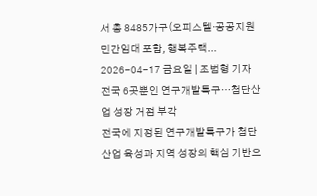서 총 8485가구(오피스텔·공공지원 민간임대 포함, 행복주택...
2026-04-17 금요일 | 조범형 기자
전국 6곳뿐인 연구개발특구…첨단산업 성장 거점 부각
전국에 지정된 연구개발특구가 첨단산업 육성과 지역 성장의 핵심 기반으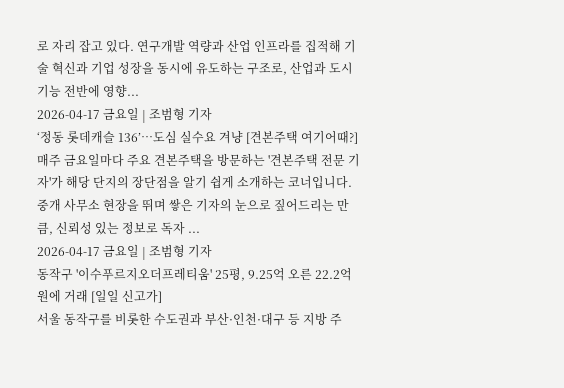로 자리 잡고 있다. 연구개발 역량과 산업 인프라를 집적해 기술 혁신과 기업 성장을 동시에 유도하는 구조로, 산업과 도시 기능 전반에 영향...
2026-04-17 금요일 | 조범형 기자
‘정동 롯데캐슬 136’…도심 실수요 겨냥 [견본주택 여기어때?]
매주 금요일마다 주요 견본주택을 방문하는 '견본주택 전문 기자'가 해당 단지의 장단점을 알기 쉽게 소개하는 코너입니다. 중개 사무소 현장을 뛰며 쌓은 기자의 눈으로 짚어드리는 만큼, 신뢰성 있는 정보로 독자 ...
2026-04-17 금요일 | 조범형 기자
동작구 '이수푸르지오더프레티움' 25평, 9.25억 오른 22.2억원에 거래 [일일 신고가]
서울 동작구를 비롯한 수도권과 부산·인천·대구 등 지방 주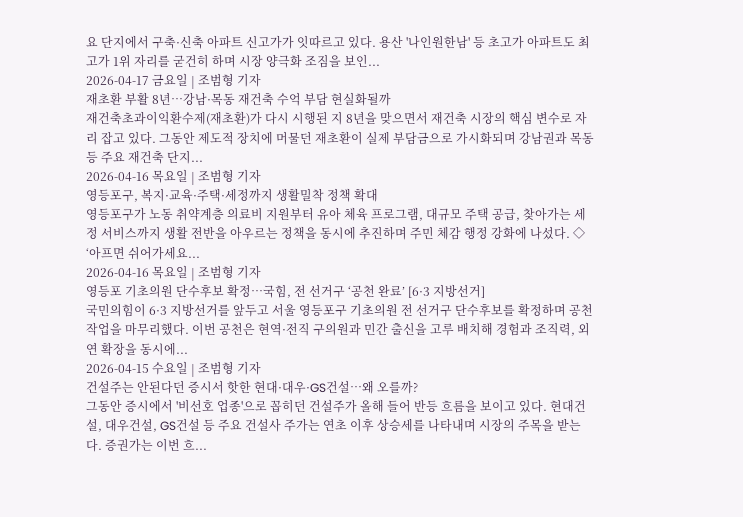요 단지에서 구축·신축 아파트 신고가가 잇따르고 있다. 용산 '나인원한남' 등 초고가 아파트도 최고가 1위 자리를 굳건히 하며 시장 양극화 조짐을 보인...
2026-04-17 금요일 | 조범형 기자
재초환 부활 8년…강남·목동 재건축 수억 부담 현실화될까
재건축초과이익환수제(재초환)가 다시 시행된 지 8년을 맞으면서 재건축 시장의 핵심 변수로 자리 잡고 있다. 그동안 제도적 장치에 머물던 재초환이 실제 부담금으로 가시화되며 강남권과 목동 등 주요 재건축 단지...
2026-04-16 목요일 | 조범형 기자
영등포구, 복지·교육·주택·세정까지 생활밀착 정책 확대
영등포구가 노동 취약계층 의료비 지원부터 유아 체육 프로그램, 대규모 주택 공급, 찾아가는 세정 서비스까지 생활 전반을 아우르는 정책을 동시에 추진하며 주민 체감 행정 강화에 나섰다. ◇ ‘아프면 쉬어가세요...
2026-04-16 목요일 | 조범형 기자
영등포 기초의원 단수후보 확정…국힘, 전 선거구 ‘공천 완료’ [6·3 지방선거]
국민의힘이 6·3 지방선거를 앞두고 서울 영등포구 기초의원 전 선거구 단수후보를 확정하며 공천 작업을 마무리했다. 이번 공천은 현역·전직 구의원과 민간 출신을 고루 배치해 경험과 조직력, 외연 확장을 동시에...
2026-04-15 수요일 | 조범형 기자
건설주는 안된다던 증시서 핫한 현대·대우·GS건설…왜 오를까?
그동안 증시에서 '비선호 업종'으로 꼽히던 건설주가 올해 들어 반등 흐름을 보이고 있다. 현대건설, 대우건설, GS건설 등 주요 건설사 주가는 연초 이후 상승세를 나타내며 시장의 주목을 받는다. 증권가는 이번 흐...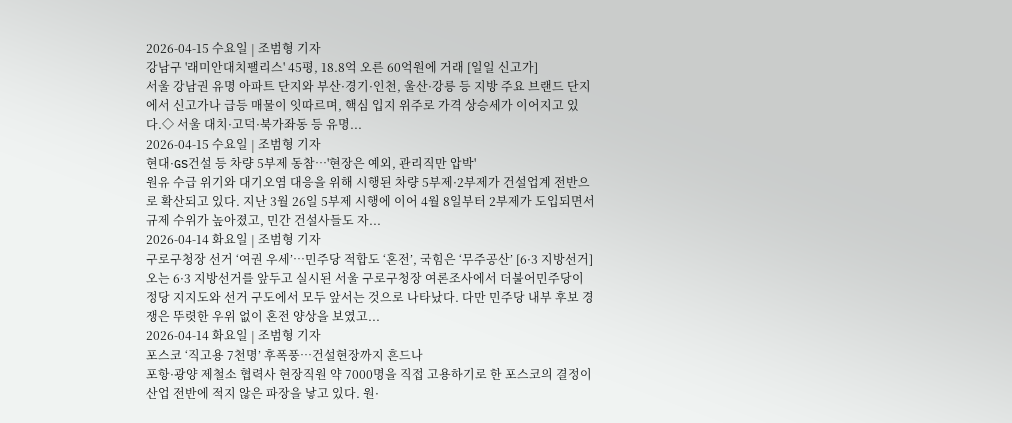2026-04-15 수요일 | 조범형 기자
강남구 '래미안대치팰리스' 45평, 18.8억 오른 60억원에 거래 [일일 신고가]
서울 강남권 유명 아파트 단지와 부산·경기·인천, 울산·강릉 등 지방 주요 브랜드 단지에서 신고가나 급등 매물이 잇따르며, 핵심 입지 위주로 가격 상승세가 이어지고 있다.◇ 서울 대치·고덕·북가좌동 등 유명...
2026-04-15 수요일 | 조범형 기자
현대·GS건설 등 차량 5부제 동참…'현장은 예외, 관리직만 압박'
원유 수급 위기와 대기오염 대응을 위해 시행된 차량 5부제·2부제가 건설업계 전반으로 확산되고 있다. 지난 3월 26일 5부제 시행에 이어 4월 8일부터 2부제가 도입되면서 규제 수위가 높아졌고, 민간 건설사들도 자...
2026-04-14 화요일 | 조범형 기자
구로구청장 선거 ‘여권 우세’…민주당 적합도 ‘혼전’, 국힘은 ‘무주공산’ [6·3 지방선거]
오는 6·3 지방선거를 앞두고 실시된 서울 구로구청장 여론조사에서 더불어민주당이 정당 지지도와 선거 구도에서 모두 앞서는 것으로 나타났다. 다만 민주당 내부 후보 경쟁은 뚜렷한 우위 없이 혼전 양상을 보였고...
2026-04-14 화요일 | 조범형 기자
포스코 ‘직고용 7천명’ 후폭풍…건설현장까지 흔드나
포항·광양 제철소 협력사 현장직원 약 7000명을 직접 고용하기로 한 포스코의 결정이 산업 전반에 적지 않은 파장을 낳고 있다. 원·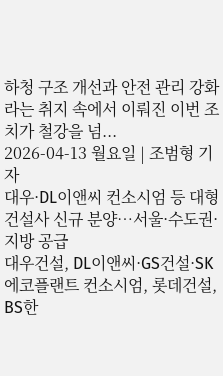하청 구조 개선과 안전 관리 강화라는 취지 속에서 이뤄진 이번 조치가 철강을 넘...
2026-04-13 월요일 | 조범형 기자
대우·DL이앤씨 컨소시엄 등 대형 건설사 신규 분양…서울·수도권·지방 공급
대우건설, DL이앤씨·GS건설·SK에코플랜트 컨소시엄, 롯데건설, BS한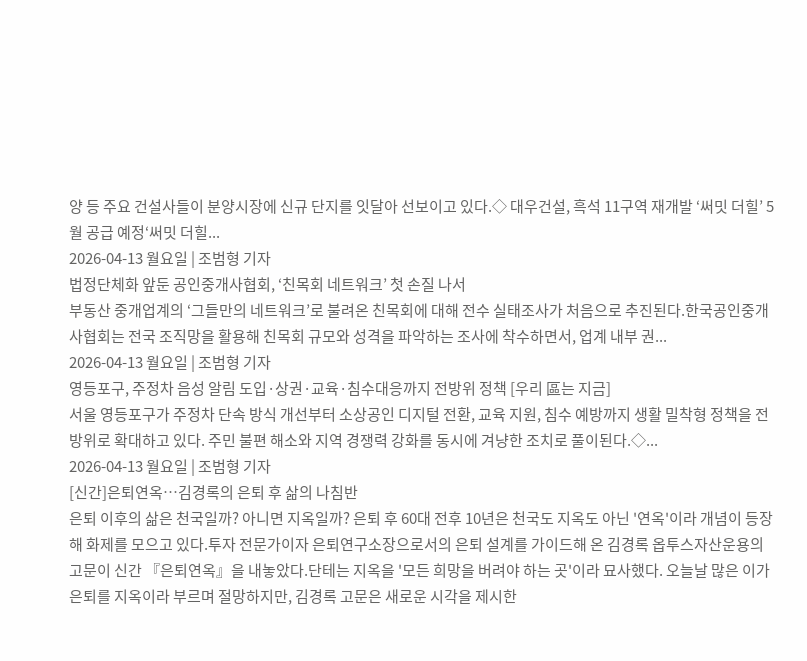양 등 주요 건설사들이 분양시장에 신규 단지를 잇달아 선보이고 있다.◇ 대우건설, 흑석 11구역 재개발 ‘써밋 더힐’ 5월 공급 예정‘써밋 더힐...
2026-04-13 월요일 | 조범형 기자
법정단체화 앞둔 공인중개사협회, ‘친목회 네트워크’ 첫 손질 나서
부동산 중개업계의 ‘그들만의 네트워크’로 불려온 친목회에 대해 전수 실태조사가 처음으로 추진된다.한국공인중개사협회는 전국 조직망을 활용해 친목회 규모와 성격을 파악하는 조사에 착수하면서, 업계 내부 권...
2026-04-13 월요일 | 조범형 기자
영등포구, 주정차 음성 알림 도입·상권·교육·침수대응까지 전방위 정책 [우리 區는 지금]
서울 영등포구가 주정차 단속 방식 개선부터 소상공인 디지털 전환, 교육 지원, 침수 예방까지 생활 밀착형 정책을 전방위로 확대하고 있다. 주민 불편 해소와 지역 경쟁력 강화를 동시에 겨냥한 조치로 풀이된다.◇...
2026-04-13 월요일 | 조범형 기자
[신간]은퇴연옥…김경록의 은퇴 후 삶의 나침반
은퇴 이후의 삶은 천국일까? 아니면 지옥일까? 은퇴 후 60대 전후 10년은 천국도 지옥도 아닌 '연옥'이라 개념이 등장해 화제를 모으고 있다.투자 전문가이자 은퇴연구소장으로서의 은퇴 설계를 가이드해 온 김경록 옵투스자산운용의 고문이 신간 『은퇴연옥』을 내놓았다.단테는 지옥을 '모든 희망을 버려야 하는 곳'이라 묘사했다. 오늘날 많은 이가 은퇴를 지옥이라 부르며 절망하지만, 김경록 고문은 새로운 시각을 제시한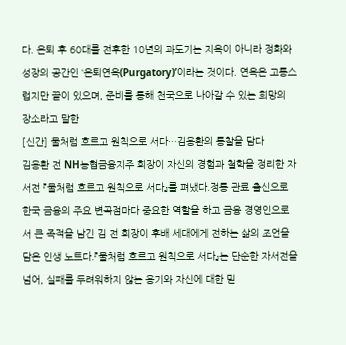다. 은퇴 후 60대를 전후한 10년의 과도기는 지옥이 아니라 정화와 성장의 공간인 ‘은퇴연옥(Purgatory)’이라는 것이다. 연옥은 고통스럽지만 끝이 있으며, 준비를 통해 천국으로 나아갈 수 있는 희망의 장소라고 말한
[신간] 물처럼 흐르고 원칙으로 서다…김용환의 통찰을 담다
김용환 전 NH농협금융지주 회장이 자신의 경험과 철학을 정리한 자서전 『물처럼 흐르고 원칙으로 서다』를 펴냈다.정통 관료 출신으로 한국 금융의 주요 변곡점마다 중요한 역할을 하고 금융 경영인으로서 큰 족적을 남긴 김 전 회장이 후배 세대에게 전하는 삶의 조언을 담은 인생 노트다.『물처럼 흐르고 원칙으로 서다』는 단순한 자서전을 넘어, 실패를 두려워하지 않는 용기와 자신에 대한 믿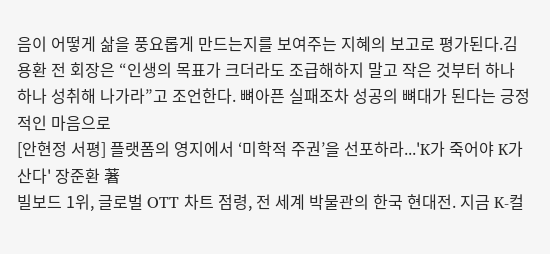음이 어떻게 삶을 풍요롭게 만드는지를 보여주는 지혜의 보고로 평가된다.김용환 전 회장은 “인생의 목표가 크더라도 조급해하지 말고 작은 것부터 하나 하나 성취해 나가라”고 조언한다. 뼈아픈 실패조차 성공의 뼈대가 된다는 긍정적인 마음으로
[안현정 서평] 플랫폼의 영지에서 ‘미학적 주권’을 선포하라...'K가 죽어야 K가 산다' 장준환 著
빌보드 1위, 글로벌 OTT 차트 점령, 전 세계 박물관의 한국 현대전. 지금 K-컬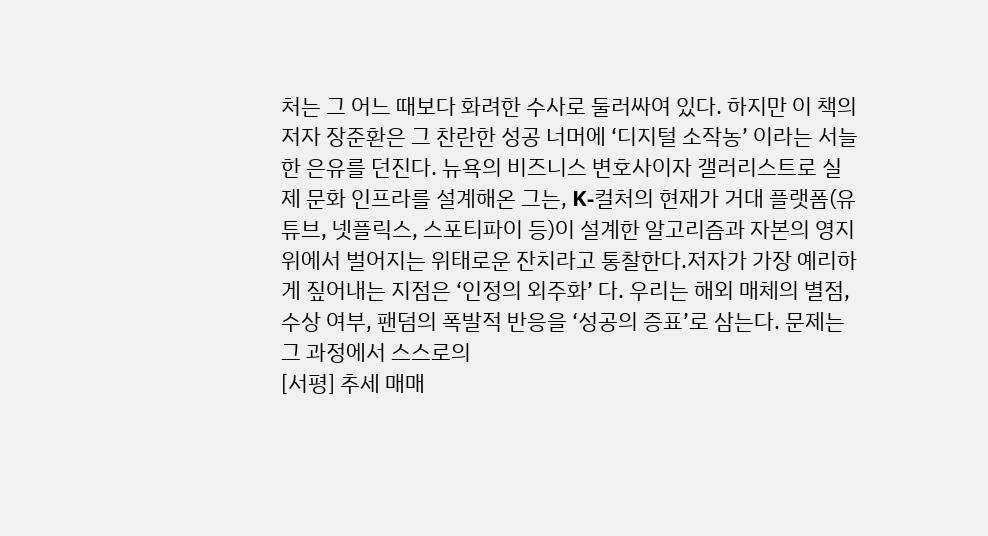처는 그 어느 때보다 화려한 수사로 둘러싸여 있다. 하지만 이 책의 저자 장준환은 그 찬란한 성공 너머에 ‘디지털 소작농’ 이라는 서늘한 은유를 던진다. 뉴욕의 비즈니스 변호사이자 갤러리스트로 실제 문화 인프라를 설계해온 그는, K-컬처의 현재가 거대 플랫폼(유튜브, 넷플릭스, 스포티파이 등)이 설계한 알고리즘과 자본의 영지 위에서 벌어지는 위태로운 잔치라고 통찰한다.저자가 가장 예리하게 짚어내는 지점은 ‘인정의 외주화’ 다. 우리는 해외 매체의 별점, 수상 여부, 팬덤의 폭발적 반응을 ‘성공의 증표’로 삼는다. 문제는 그 과정에서 스스로의
[서평] 추세 매매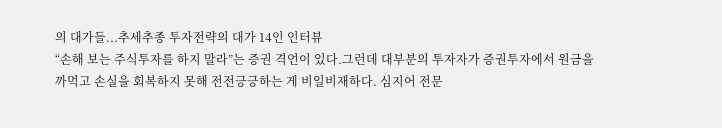의 대가들...추세추종 투자전략의 대가 14인 인터뷰
“손해 보는 주식투자를 하지 말라”는 증권 격언이 있다.그런데 대부분의 투자자가 증권투자에서 원금을 까먹고 손실을 회복하지 못해 전전긍긍하는 게 비일비재하다. 심지어 전문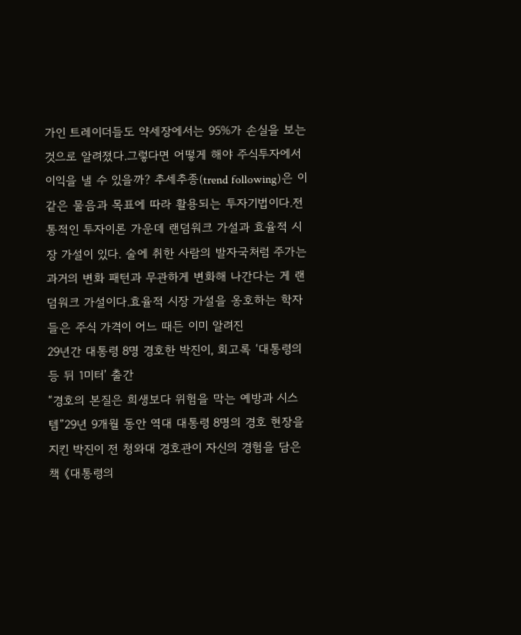가인 트레이더들도 약세장에서는 95%가 손실을 보는 것으로 알려졌다.그렇다면 어떻게 해야 주식투자에서 이익을 낼 수 있을까? 추세추종(trend following)은 이 같은 물음과 목표에 따라 활용되는 투자기법이다.전통적인 투자이론 가운데 랜덤워크 가설과 효율적 시장 가설이 있다. 술에 취한 사람의 발자국처럼 주가는 과거의 변화 패턴과 무관하게 변화해 나간다는 게 랜덤워크 가설이다.효율적 시장 가설을 옹호하는 학자들은 주식 가격이 어느 때든 이미 알려진
29년간 대통령 8명 경호한 박진이, 회고록 ‘대통령의 등 뒤 1미터’ 출간
“경호의 본질은 희생보다 위험을 막는 예방과 시스템”29년 9개월 동안 역대 대통령 8명의 경호 현장을 지킨 박진이 전 청와대 경호관이 자신의 경험을 담은 책 《대통령의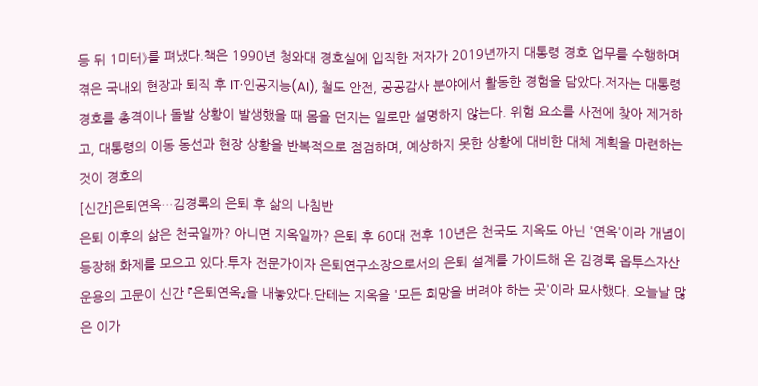등 뒤 1미터》를 펴냈다.책은 1990년 청와대 경호실에 입직한 저자가 2019년까지 대통령 경호 업무를 수행하며 겪은 국내외 현장과 퇴직 후 IT·인공지능(AI), 철도 안전, 공공감사 분야에서 활동한 경험을 담았다.저자는 대통령 경호를 총격이나 돌발 상황이 발생했을 때 몸을 던지는 일로만 설명하지 않는다. 위험 요소를 사전에 찾아 제거하고, 대통령의 이동 동선과 현장 상황을 반복적으로 점검하며, 예상하지 못한 상황에 대비한 대체 계획을 마련하는 것이 경호의
[신간]은퇴연옥…김경록의 은퇴 후 삶의 나침반
은퇴 이후의 삶은 천국일까? 아니면 지옥일까? 은퇴 후 60대 전후 10년은 천국도 지옥도 아닌 '연옥'이라 개념이 등장해 화제를 모으고 있다.투자 전문가이자 은퇴연구소장으로서의 은퇴 설계를 가이드해 온 김경록 옵투스자산운용의 고문이 신간 『은퇴연옥』을 내놓았다.단테는 지옥을 '모든 희망을 버려야 하는 곳'이라 묘사했다. 오늘날 많은 이가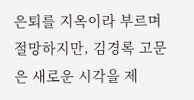은퇴를 지옥이라 부르며 절망하지만, 김경록 고문은 새로운 시각을 제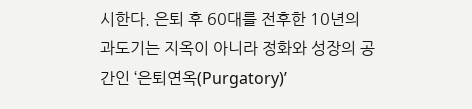시한다. 은퇴 후 60대를 전후한 10년의 과도기는 지옥이 아니라 정화와 성장의 공간인 ‘은퇴연옥(Purgatory)’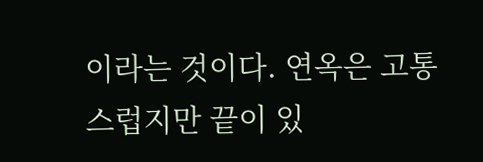이라는 것이다. 연옥은 고통스럽지만 끝이 있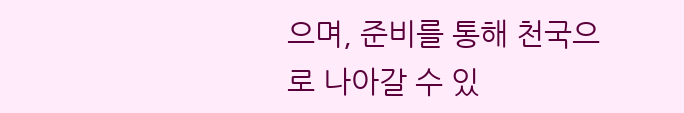으며, 준비를 통해 천국으로 나아갈 수 있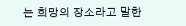는 희망의 장소라고 말한